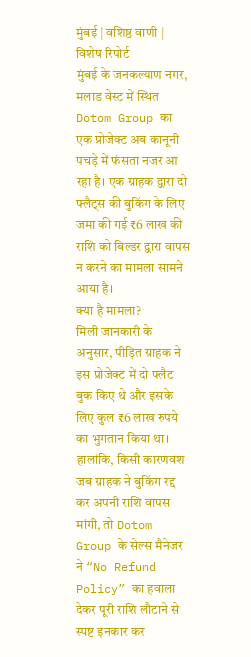मुंबई | वशिष्ठ वाणी | विशेष रिपोर्ट
मुंबई के जनकल्याण नगर, मलाड वेस्ट में स्थित Dotom Group का एक प्रोजेक्ट अब कानूनी पचड़े में फंसता नजर आ रहा है। एक ग्राहक द्वारा दो फ्लैट्स की बुकिंग के लिए जमा की गई ₹6 लाख की राशि को बिल्डर द्वारा वापस न करने का मामला सामने आया है।
क्या है मामला?
मिली जानकारी के अनुसार, पीड़ित ग्राहक ने इस प्रोजेक्ट में दो फ्लैट बुक किए थे और इसके लिए कुल ₹6 लाख रुपये का भुगतान किया था। हालांकि, किसी कारणवश जब ग्राहक ने बुकिंग रद्द कर अपनी राशि वापस मांगी, तो Dotom Group के सेल्स मैनेजर ने “No Refund Policy” का हवाला देकर पूरी राशि लौटाने से स्पष्ट इनकार कर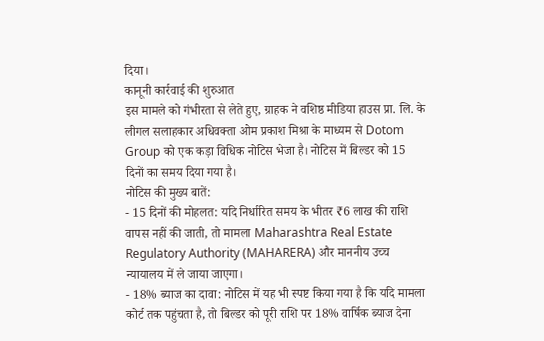दिया।
कानूनी कार्रवाई की शुरुआत
इस मामले को गंभीरता से लेते हुए, ग्राहक ने वशिष्ठ मीडिया हाउस प्रा. लि. के लीगल सलाहकार अधिवक्ता ओम प्रकाश मिश्रा के माध्यम से Dotom Group को एक कड़ा विधिक नोटिस भेजा है। नोटिस में बिल्डर को 15 दिनों का समय दिया गया है।
नोटिस की मुख्य बातें:
- 15 दिनों की मोहलत: यदि निर्धारित समय के भीतर ₹6 लाख की राशि वापस नहीं की जाती, तो मामला Maharashtra Real Estate Regulatory Authority (MAHARERA) और माननीय उच्च न्यायालय में ले जाया जाएगा।
- 18% ब्याज का दावा: नोटिस में यह भी स्पष्ट किया गया है कि यदि मामला कोर्ट तक पहुंचता है, तो बिल्डर को पूरी राशि पर 18% वार्षिक ब्याज देना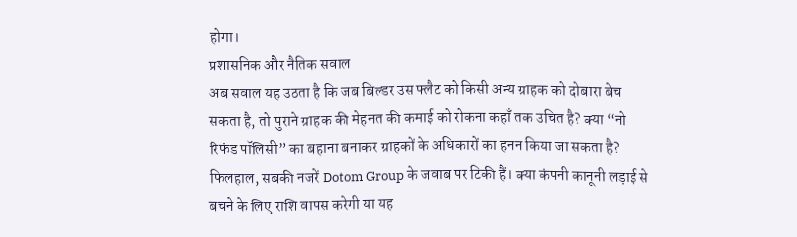होगा।
प्रशासनिक और नैतिक सवाल
अब सवाल यह उठता है कि जब बिल्डर उस फ्लैट को किसी अन्य ग्राहक को दोबारा बेच सकता है, तो पुराने ग्राहक की मेहनत की कमाई को रोकना कहाँ तक उचित है? क्या “नो रिफंड पॉलिसी” का बहाना बनाकर ग्राहकों के अधिकारों का हनन किया जा सकता है?
फिलहाल, सबकी नजरें Dotom Group के जवाब पर टिकी हैं। क्या कंपनी कानूनी लड़ाई से बचने के लिए राशि वापस करेगी या यह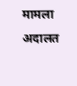मामला अदालत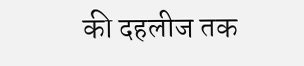की दहलीज तक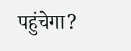पहुंचेगा?